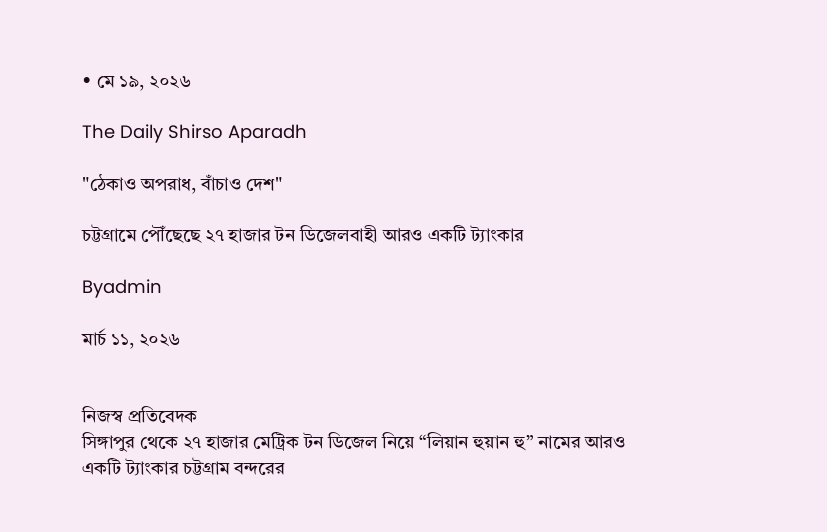• মে ১৯, ২০২৬

The Daily Shirso Aparadh

"ঠেকাও অপরাধ, বাঁচাও দেশ"

চট্টগ্রামে পৌঁছেছে ২৭ হাজার টন ডিজেলবাহী আরও একটি ট্যাংকার

Byadmin

মার্চ ১১, ২০২৬


নিজস্ব প্রতিবেদক
সিঙ্গাপুর থেকে ২৭ হাজার মেট্রিক টন ডিজেল নিয়ে “লিয়ান হুয়ান হু” নামের আরও একটি ট্যাংকার চট্টগ্রাম বন্দরের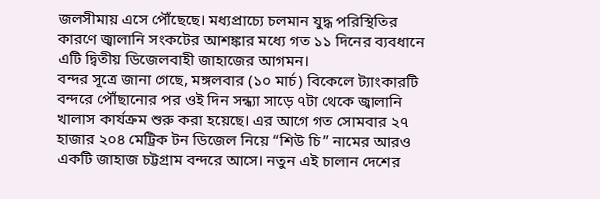জলসীমায় এসে পৌঁছেছে। মধ্যপ্রাচ্যে চলমান যুদ্ধ পরিস্থিতির কারণে জ্বালানি সংকটের আশঙ্কার মধ্যে গত ১১ দিনের ব্যবধানে এটি দ্বিতীয় ডিজেলবাহী জাহাজের আগমন।
বন্দর সূত্রে জানা গেছে, মঙ্গলবার (১০ মার্চ) বিকেলে ট্যাংকারটি বন্দরে পৌঁছানোর পর ওই দিন সন্ধ্যা সাড়ে ৭টা থেকে জ্বালানি খালাস কার্যক্রম শুরু করা হয়েছে। এর আগে গত সোমবার ২৭ হাজার ২০৪ মেট্রিক টন ডিজেল নিয়ে “শিউ চি” নামের আরও একটি জাহাজ চট্টগ্রাম বন্দরে আসে। নতুন এই চালান দেশের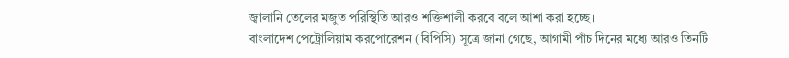জ্বালানি তেলের মজুত পরিস্থিতি আরও শক্তিশালী করবে বলে আশা করা হচ্ছে।
বাংলাদেশ পেট্রোলিয়াম করপোরেশন (বিপিসি) সূত্রে জানা গেছে, আগামী পাঁচ দিনের মধ্যে আরও তিনটি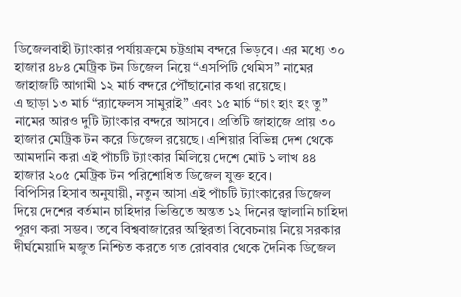ডিজেলবাহী ট্যাংকার পর্যায়ক্রমে চট্টগ্রাম বন্দরে ভিড়বে। এর মধ্যে ৩০ হাজার ৪৮৪ মেট্রিক টন ডিজেল নিয়ে “এসপিটি থেমিস” নামের জাহাজটি আগামী ১২ মার্চ বন্দরে পৌঁছানোর কথা রয়েছে।
এ ছাড়া ১৩ মার্চ “র‍্যাফেলস সামুরাই” এবং ১৫ মার্চ “চাং হাং হং তু” নামের আরও দুটি ট্যাংকার বন্দরে আসবে। প্রতিটি জাহাজে প্রায় ৩০ হাজার মেট্রিক টন করে ডিজেল রয়েছে। এশিয়ার বিভিন্ন দেশ থেকে আমদানি করা এই পাঁচটি ট্যাংকার মিলিয়ে দেশে মোট ১ লাখ ৪৪ হাজার ২০৫ মেট্রিক টন পরিশোধিত ডিজেল যুক্ত হবে।
বিপিসির হিসাব অনুযায়ী, নতুন আসা এই পাঁচটি ট্যাংকারের ডিজেল দিয়ে দেশের বর্তমান চাহিদার ভিত্তিতে অন্তত ১২ দিনের জ্বালানি চাহিদা পূরণ করা সম্ভব। তবে বিশ্ববাজারের অস্থিরতা বিবেচনায় নিয়ে সরকার দীর্ঘমেয়াদি মজুত নিশ্চিত করতে গত রোববার থেকে দৈনিক ডিজেল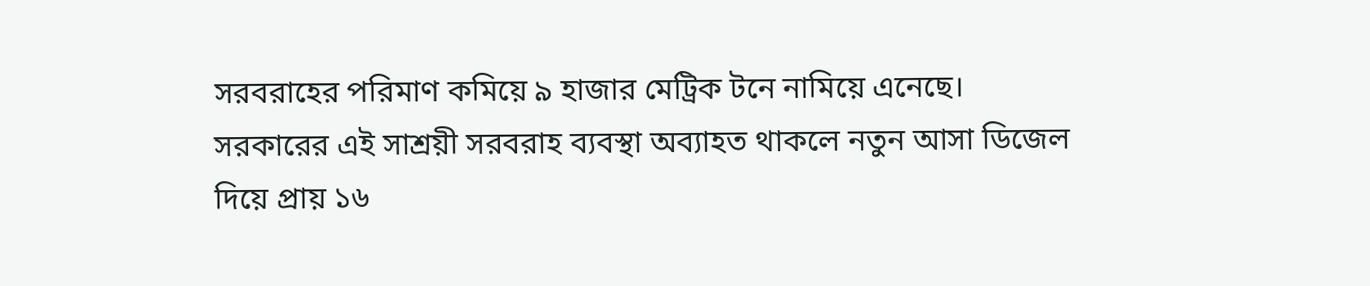সরবরাহের পরিমাণ কমিয়ে ৯ হাজার মেট্রিক টনে নামিয়ে এনেছে।
সরকারের এই সাশ্রয়ী সরবরাহ ব্যবস্থা অব্যাহত থাকলে নতুন আসা ডিজেল দিয়ে প্রায় ১৬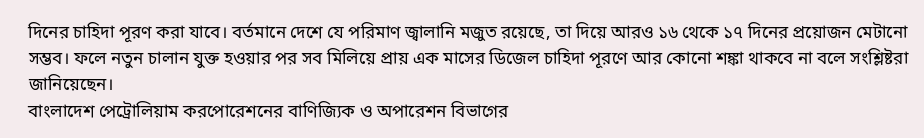দিনের চাহিদা পূরণ করা যাবে। বর্তমানে দেশে যে পরিমাণ জ্বালানি মজুত রয়েছে, তা দিয়ে আরও ১৬ থেকে ১৭ দিনের প্রয়োজন মেটানো সম্ভব। ফলে নতুন চালান যুক্ত হওয়ার পর সব মিলিয়ে প্রায় এক মাসের ডিজেল চাহিদা পূরণে আর কোনো শঙ্কা থাকবে না বলে সংশ্লিষ্টরা জানিয়েছেন।
বাংলাদেশ পেট্রোলিয়াম করপোরেশনের বাণিজ্যিক ও অপারেশন বিভাগের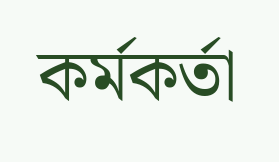কর্মকর্তা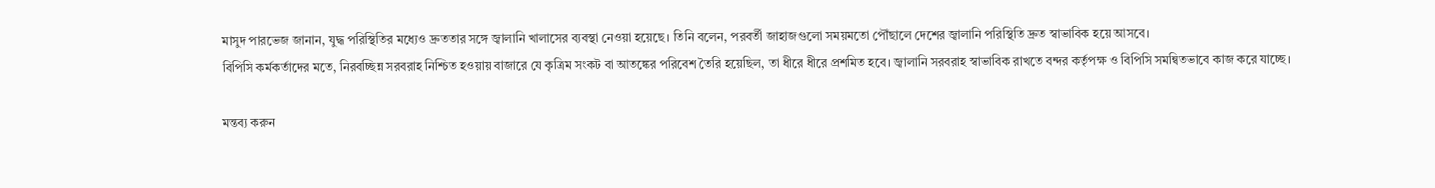মাসুদ পারভেজ জানান, যুদ্ধ পরিস্থিতির মধ্যেও দ্রুততার সঙ্গে জ্বালানি খালাসের ব্যবস্থা নেওয়া হয়েছে। তিনি বলেন, পরবর্তী জাহাজগুলো সময়মতো পৌঁছালে দেশের জ্বালানি পরিস্থিতি দ্রুত স্বাভাবিক হয়ে আসবে।
বিপিসি কর্মকর্তাদের মতে, নিরবচ্ছিন্ন সরবরাহ নিশ্চিত হওয়ায় বাজারে যে কৃত্রিম সংকট বা আতঙ্কের পরিবেশ তৈরি হয়েছিল, তা ধীরে ধীরে প্রশমিত হবে। জ্বালানি সরবরাহ স্বাভাবিক রাখতে বন্দর কর্তৃপক্ষ ও বিপিসি সমন্বিতভাবে কাজ করে যাচ্ছে।

মন্তব্য করুন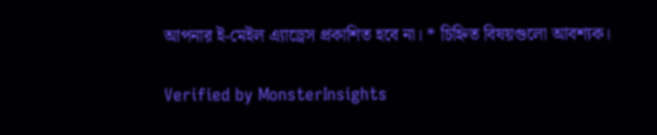আপনার ই-মেইল এ্যাড্রেস প্রকাশিত হবে না। * চিহ্নিত বিষয়গুলো আবশ্যক।

Verified by MonsterInsights